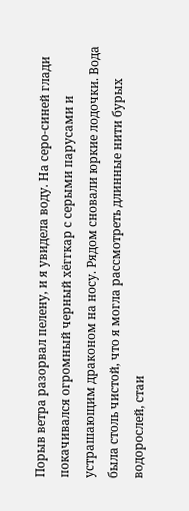Порыв ветра разорвал пелену, и я увидела воду. На серо-синей глади покачивался огромный черный хёггкар с серыми парусами и устрашающим драконом на носу. Рядом сновали юркие лодочки. Вода была столь чистой, что я могла рассмотреть длинные нити бурых водорослей, стаи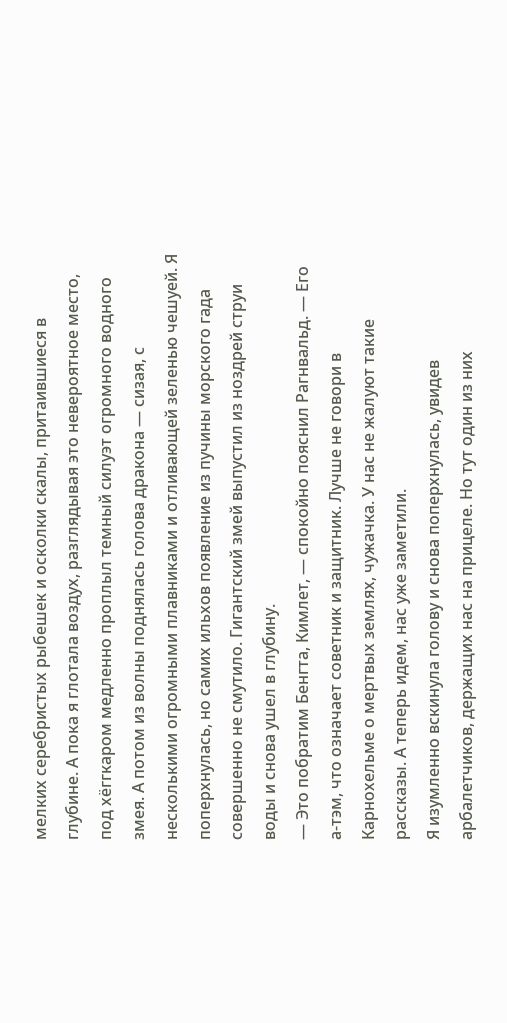мелких серебристых рыбешек и осколки скалы, притаившиеся в глубине. А пока я глотала воздух, разглядывая это невероятное место, под хёггкаром медленно проплыл темный силуэт огромного водного змея. А потом из волны поднялась голова дракона — сизая, с несколькими огромными плавниками и отливающей зеленью чешуей. Я поперхнулась, но самих ильхов появление из пучины морского гада совершенно не смутило. Гигантский змей выпустил из ноздрей струи воды и снова ушел в глубину.
— Это побратим Бенгта, Кимлет, — спокойно пояснил Рагнвальд. — Его а-тэм, что означает советник и защитник. Лучше не говори в Карнохельме о мертвых землях, чужачка. У нас не жалуют такие рассказы. А теперь идем, нас уже заметили.
Я изумленно вскинула голову и снова поперхнулась, увидев арбалетчиков, держащих нас на прицеле. Но тут один из них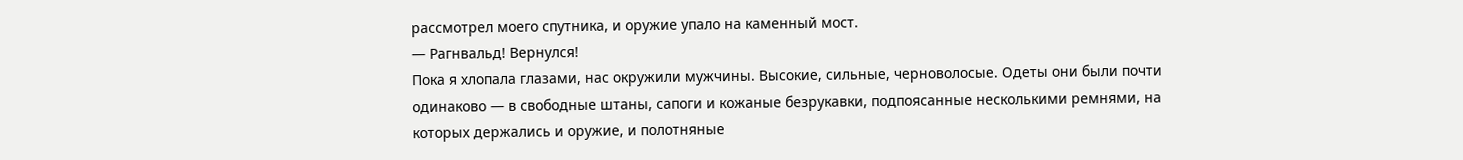рассмотрел моего спутника, и оружие упало на каменный мост.
— Рагнвальд! Вернулся!
Пока я хлопала глазами, нас окружили мужчины. Высокие, сильные, черноволосые. Одеты они были почти одинаково — в свободные штаны, сапоги и кожаные безрукавки, подпоясанные несколькими ремнями, на которых держались и оружие, и полотняные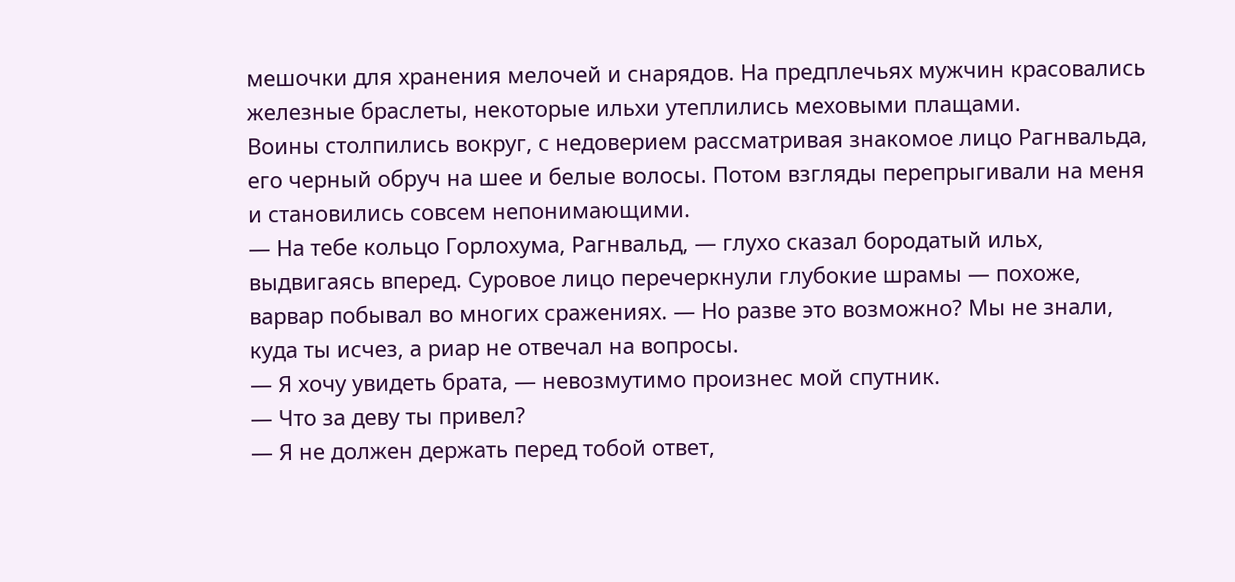мешочки для хранения мелочей и снарядов. На предплечьях мужчин красовались железные браслеты, некоторые ильхи утеплились меховыми плащами.
Воины столпились вокруг, с недоверием рассматривая знакомое лицо Рагнвальда, его черный обруч на шее и белые волосы. Потом взгляды перепрыгивали на меня и становились совсем непонимающими.
— На тебе кольцо Горлохума, Рагнвальд, — глухо сказал бородатый ильх, выдвигаясь вперед. Суровое лицо перечеркнули глубокие шрамы — похоже, варвар побывал во многих сражениях. — Но разве это возможно? Мы не знали, куда ты исчез, а риар не отвечал на вопросы.
— Я хочу увидеть брата, — невозмутимо произнес мой спутник.
— Что за деву ты привел?
— Я не должен держать перед тобой ответ,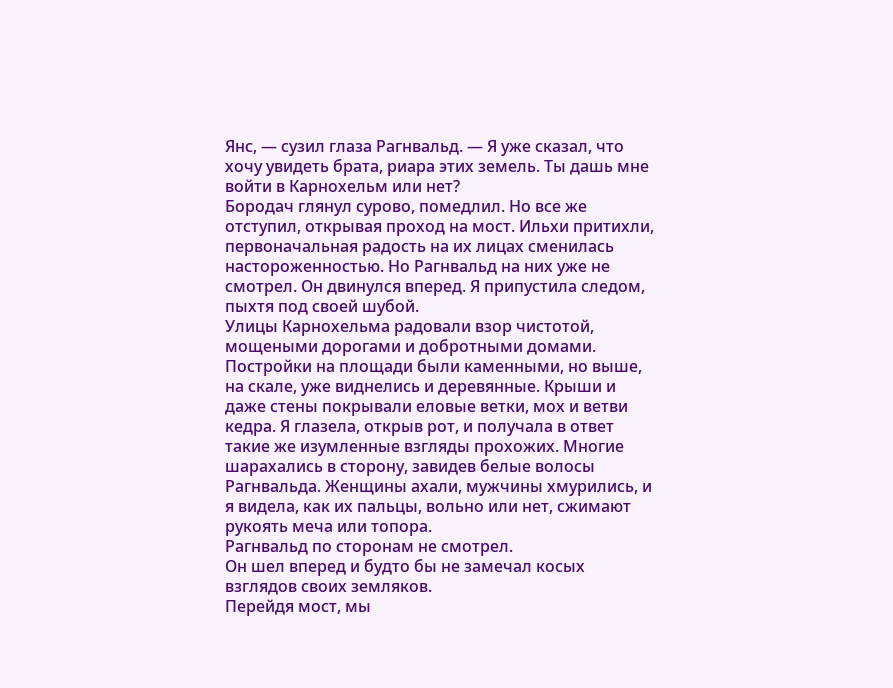Янс, — сузил глаза Рагнвальд. — Я уже сказал, что хочу увидеть брата, риара этих земель. Ты дашь мне войти в Карнохельм или нет?
Бородач глянул сурово, помедлил. Но все же отступил, открывая проход на мост. Ильхи притихли, первоначальная радость на их лицах сменилась настороженностью. Но Рагнвальд на них уже не смотрел. Он двинулся вперед. Я припустила следом, пыхтя под своей шубой.
Улицы Карнохельма радовали взор чистотой, мощеными дорогами и добротными домами. Постройки на площади были каменными, но выше, на скале, уже виднелись и деревянные. Крыши и даже стены покрывали еловые ветки, мох и ветви кедра. Я глазела, открыв рот, и получала в ответ такие же изумленные взгляды прохожих. Многие шарахались в сторону, завидев белые волосы Рагнвальда. Женщины ахали, мужчины хмурились, и я видела, как их пальцы, вольно или нет, сжимают рукоять меча или топора.
Рагнвальд по сторонам не смотрел.
Он шел вперед и будто бы не замечал косых взглядов своих земляков.
Перейдя мост, мы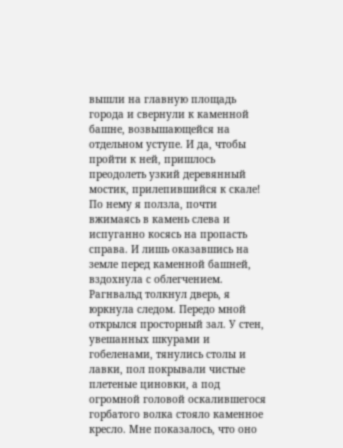вышли на главную площадь города и свернули к каменной башне, возвышающейся на отдельном уступе. И да, чтобы пройти к ней, пришлось преодолеть узкий деревянный мостик, прилепившийся к скале! По нему я ползла, почти вжимаясь в камень слева и испуганно косясь на пропасть справа. И лишь оказавшись на земле перед каменной башней, вздохнула с облегчением.
Рагнвальд толкнул дверь, я юркнула следом. Передо мной открылся просторный зал. У стен, увешанных шкурами и гобеленами, тянулись столы и лавки, пол покрывали чистые плетеные циновки, а под огромной головой оскалившегося горбатого волка стояло каменное кресло. Мне показалось, что оно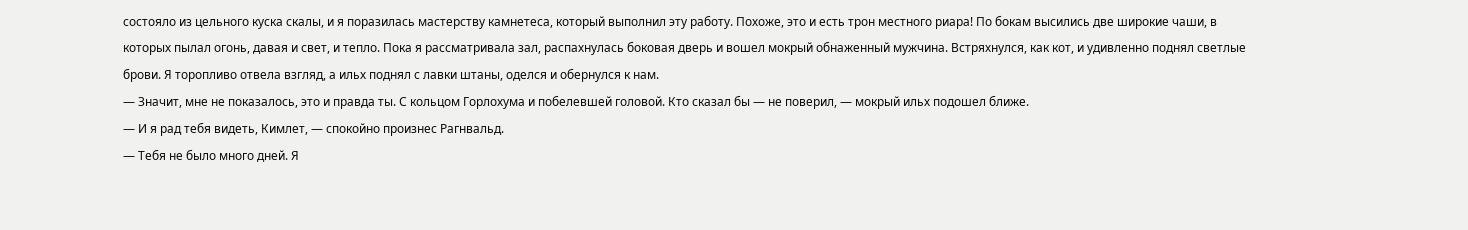состояло из цельного куска скалы, и я поразилась мастерству камнетеса, который выполнил эту работу. Похоже, это и есть трон местного риара! По бокам высились две широкие чаши, в которых пылал огонь, давая и свет, и тепло. Пока я рассматривала зал, распахнулась боковая дверь и вошел мокрый обнаженный мужчина. Встряхнулся, как кот, и удивленно поднял светлые брови. Я торопливо отвела взгляд, а ильх поднял с лавки штаны, оделся и обернулся к нам.
— Значит, мне не показалось, это и правда ты. С кольцом Горлохума и побелевшей головой. Кто сказал бы — не поверил, — мокрый ильх подошел ближе.
— И я рад тебя видеть, Кимлет, — спокойно произнес Рагнвальд.
— Тебя не было много дней. Я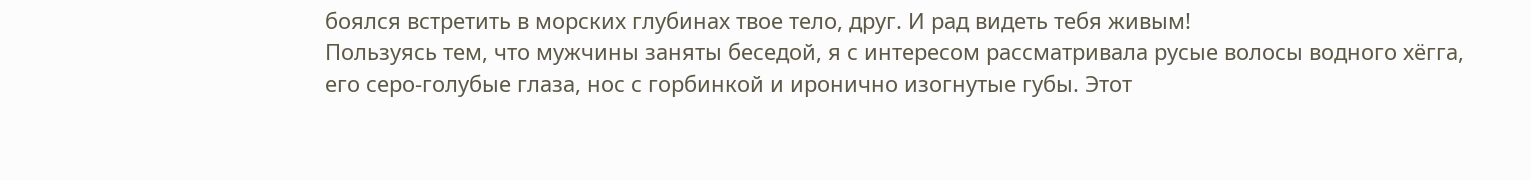боялся встретить в морских глубинах твое тело, друг. И рад видеть тебя живым!
Пользуясь тем, что мужчины заняты беседой, я с интересом рассматривала русые волосы водного хёгга, его серо-голубые глаза, нос с горбинкой и иронично изогнутые губы. Этот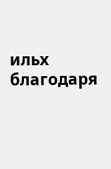ильх благодаря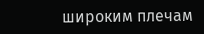широким плечам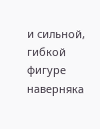и сильной, гибкой фигуре наверняка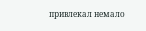привлекал немало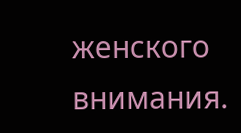женского внимания.